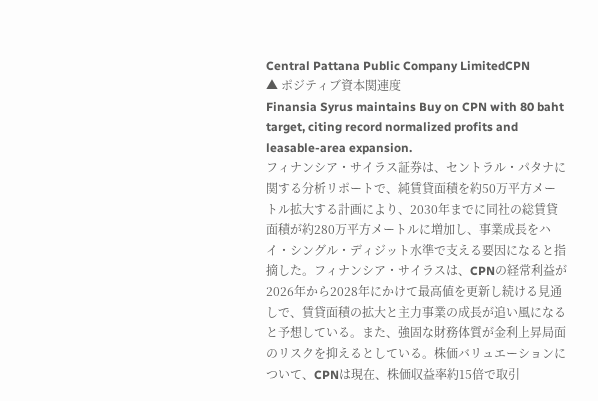Central Pattana Public Company LimitedCPN
▲ ポジティブ資本関連度
Finansia Syrus maintains Buy on CPN with 80 baht target, citing record normalized profits and leasable-area expansion.
フィナンシア・サイラス証券は、セントラル・パタナに関する分析リポートで、純賃貸面積を約50万平方メートル拡大する計画により、2030年までに同社の総賃貸面積が約280万平方メートルに増加し、事業成長をハイ・シングル・ディジット水準で支える要因になると指摘した。フィナンシア・サイラスは、CPNの経常利益が2026年から2028年にかけて最高値を更新し続ける見通しで、賃貸面積の拡大と主力事業の成長が追い風になると予想している。また、強固な財務体質が金利上昇局面のリスクを抑えるとしている。株価バリュエーションについて、CPNは現在、株価収益率約15倍で取引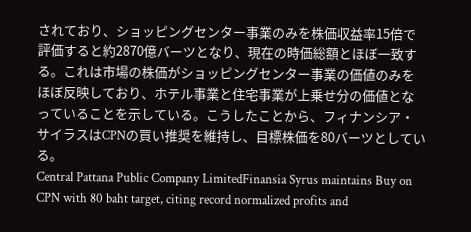されており、ショッピングセンター事業のみを株価収益率15倍で評価すると約2870億バーツとなり、現在の時価総額とほぼ一致する。これは市場の株価がショッピングセンター事業の価値のみをほぼ反映しており、ホテル事業と住宅事業が上乗せ分の価値となっていることを示している。こうしたことから、フィナンシア・サイラスはCPNの買い推奨を維持し、目標株価を80バーツとしている。
Central Pattana Public Company LimitedFinansia Syrus maintains Buy on CPN with 80 baht target, citing record normalized profits and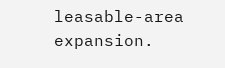leasable-area expansion.